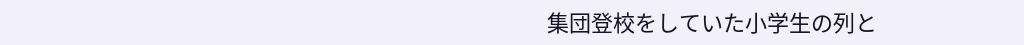集団登校をしていた小学生の列と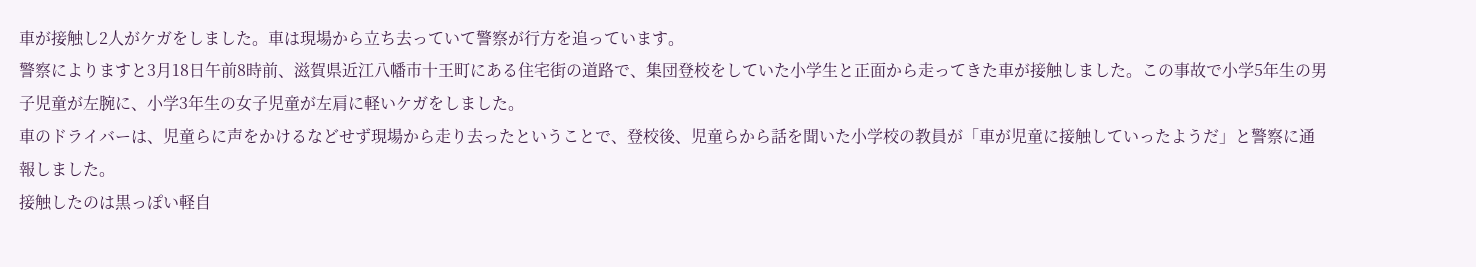車が接触し2人がケガをしました。車は現場から立ち去っていて警察が行方を追っています。
警察によりますと3月18日午前8時前、滋賀県近江八幡市十王町にある住宅街の道路で、集団登校をしていた小学生と正面から走ってきた車が接触しました。この事故で小学5年生の男子児童が左腕に、小学3年生の女子児童が左肩に軽いケガをしました。
車のドライバーは、児童らに声をかけるなどせず現場から走り去ったということで、登校後、児童らから話を聞いた小学校の教員が「車が児童に接触していったようだ」と警察に通報しました。
接触したのは黒っぽい軽自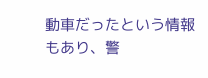動車だったという情報もあり、警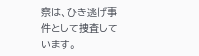察は、ひき逃げ事件として捜査しています。